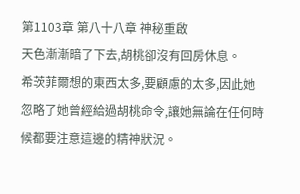第1103章 第八十八章 神秘重啟
天色漸漸暗了下去,胡桃卻沒有回房休息。
希茨菲爾想的東西太多,要顧慮的太多,因此她忽略了她曾經給過胡桃命令,讓她無論在任何時候都要注意這邊的精神狀況。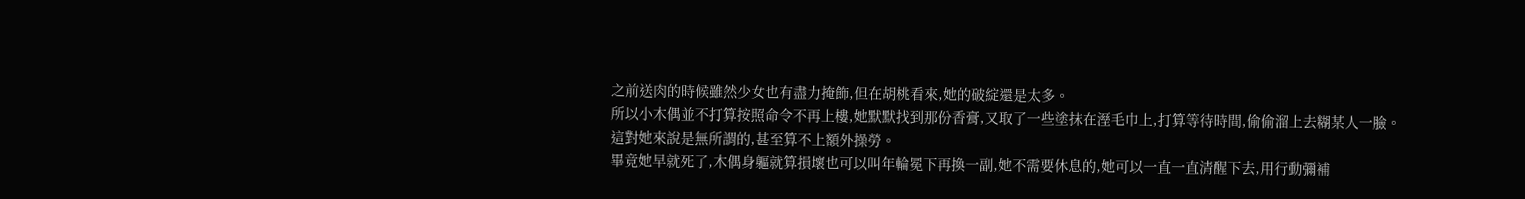之前送肉的時候雖然少女也有盡力掩飾,但在胡桃看來,她的破綻還是太多。
所以小木偶並不打算按照命令不再上樓,她默默找到那份香膏,又取了一些塗抹在溼毛巾上,打算等待時間,偷偷溜上去糊某人一臉。
這對她來說是無所謂的,甚至算不上額外操勞。
畢竟她早就死了,木偶身軀就算損壞也可以叫年輪冕下再換一副,她不需要休息的,她可以一直一直清醒下去,用行動彌補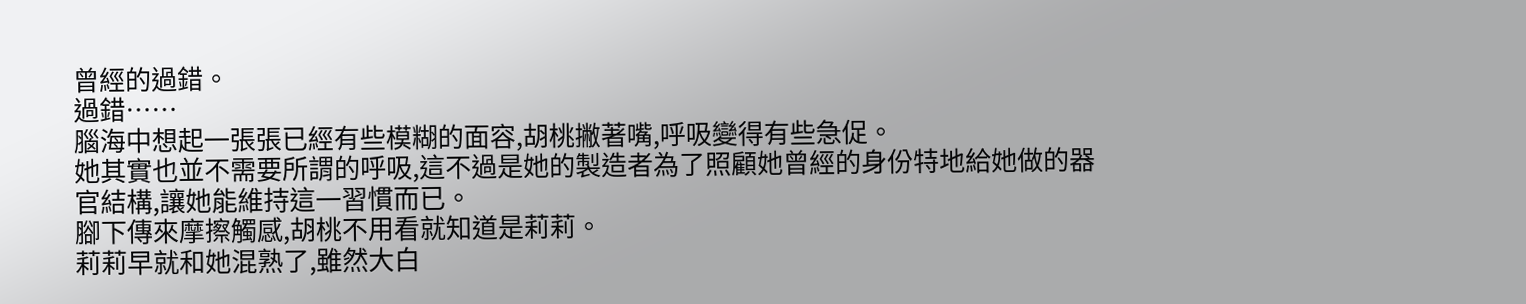曾經的過錯。
過錯……
腦海中想起一張張已經有些模糊的面容,胡桃撇著嘴,呼吸變得有些急促。
她其實也並不需要所謂的呼吸,這不過是她的製造者為了照顧她曾經的身份特地給她做的器官結構,讓她能維持這一習慣而已。
腳下傳來摩擦觸感,胡桃不用看就知道是莉莉。
莉莉早就和她混熟了,雖然大白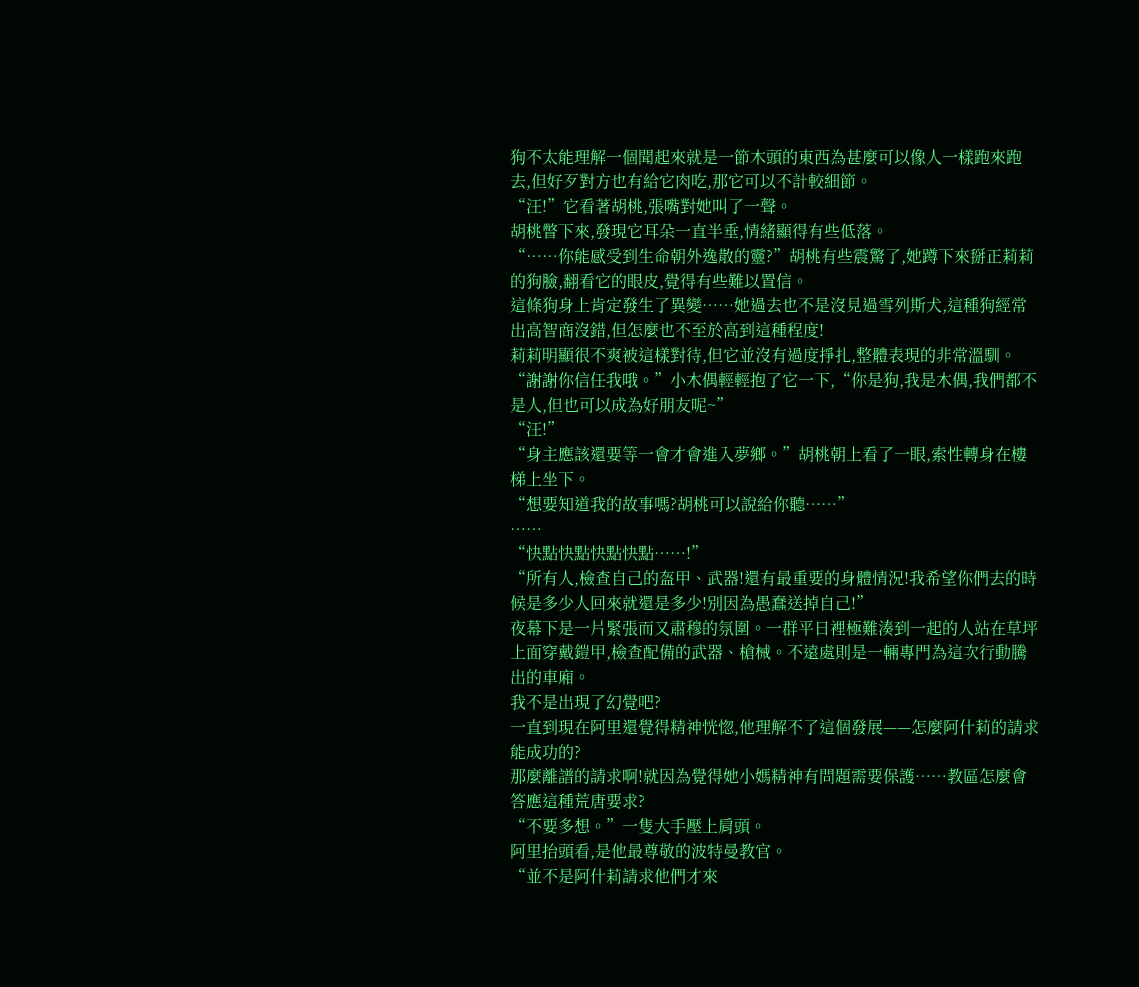狗不太能理解一個聞起來就是一節木頭的東西為甚麼可以像人一樣跑來跑去,但好歹對方也有給它肉吃,那它可以不計較細節。
“汪!”它看著胡桃,張嘴對她叫了一聲。
胡桃瞥下來,發現它耳朵一直半垂,情緒顯得有些低落。
“……你能感受到生命朝外逸散的靈?”胡桃有些震驚了,她蹲下來掰正莉莉的狗臉,翻看它的眼皮,覺得有些難以置信。
這條狗身上肯定發生了異變……她過去也不是沒見過雪列斯犬,這種狗經常出高智商沒錯,但怎麼也不至於高到這種程度!
莉莉明顯很不爽被這樣對待,但它並沒有過度掙扎,整體表現的非常溫馴。
“謝謝你信任我哦。”小木偶輕輕抱了它一下,“你是狗,我是木偶,我們都不是人,但也可以成為好朋友呢~”
“汪!”
“身主應該還要等一會才會進入夢鄉。”胡桃朝上看了一眼,索性轉身在樓梯上坐下。
“想要知道我的故事嗎?胡桃可以說給你聽……”
……
“快點快點快點快點……!”
“所有人,檢查自己的盔甲、武器!還有最重要的身體情況!我希望你們去的時候是多少人回來就還是多少!別因為愚蠢送掉自己!”
夜幕下是一片緊張而又肅穆的氛圍。一群平日裡極難湊到一起的人站在草坪上面穿戴鎧甲,檢查配備的武器、槍械。不遠處則是一輛專門為這次行動騰出的車廂。
我不是出現了幻覺吧?
一直到現在阿里還覺得精神恍惚,他理解不了這個發展——怎麼阿什莉的請求能成功的?
那麼離譜的請求啊!就因為覺得她小媽精神有問題需要保護……教區怎麼會答應這種荒唐要求?
“不要多想。”一隻大手壓上肩頭。
阿里抬頭看,是他最尊敬的波特曼教官。
“並不是阿什莉請求他們才來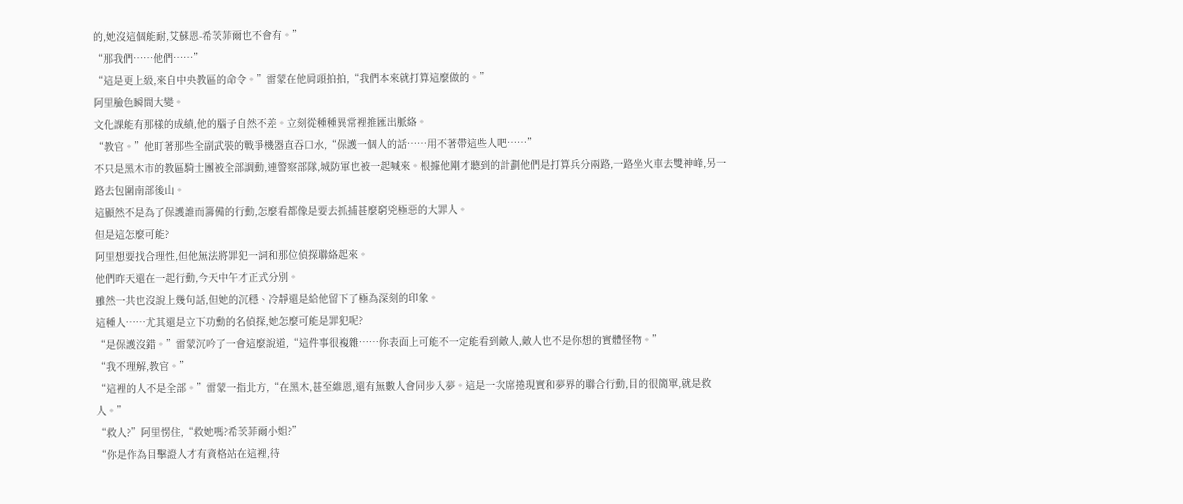的,她沒這個能耐,艾蘇恩-希茨菲爾也不會有。”
“那我們……他們……”
“這是更上級,來自中央教區的命令。”雷蒙在他肩頭拍拍,“我們本來就打算這麼做的。”
阿里臉色瞬間大變。
文化課能有那樣的成績,他的腦子自然不差。立刻從種種異常裡推匯出脈絡。
“教官。”他盯著那些全副武裝的戰爭機器直吞口水,“保護一個人的話……用不著帶這些人吧……”
不只是黑木市的教區騎士團被全部調動,連警察部隊,城防軍也被一起喊來。根據他剛才聽到的計劃他們是打算兵分兩路,一路坐火車去雙神峰,另一路去包圍南部後山。
這顯然不是為了保護誰而籌備的行動,怎麼看都像是要去抓捕甚麼窮兇極惡的大罪人。
但是這怎麼可能?
阿里想要找合理性,但他無法將罪犯一詞和那位偵探聯絡起來。
他們昨天還在一起行動,今天中午才正式分別。
雖然一共也沒說上幾句話,但她的沉穩、冷靜還是給他留下了極為深刻的印象。
這種人……尤其還是立下功勳的名偵探,她怎麼可能是罪犯呢?
“是保護沒錯。”雷蒙沉吟了一會這麼說道,“這件事很複雜……你表面上可能不一定能看到敵人,敵人也不是你想的實體怪物。”
“我不理解,教官。”
“這裡的人不是全部。”雷蒙一指北方,“在黑木,甚至維恩,還有無數人會同步入夢。這是一次席捲現實和夢界的聯合行動,目的很簡單,就是救人。”
“救人?”阿里愣住,“救她嗎?希茨菲爾小姐?”
“你是作為目擊證人才有資格站在這裡,待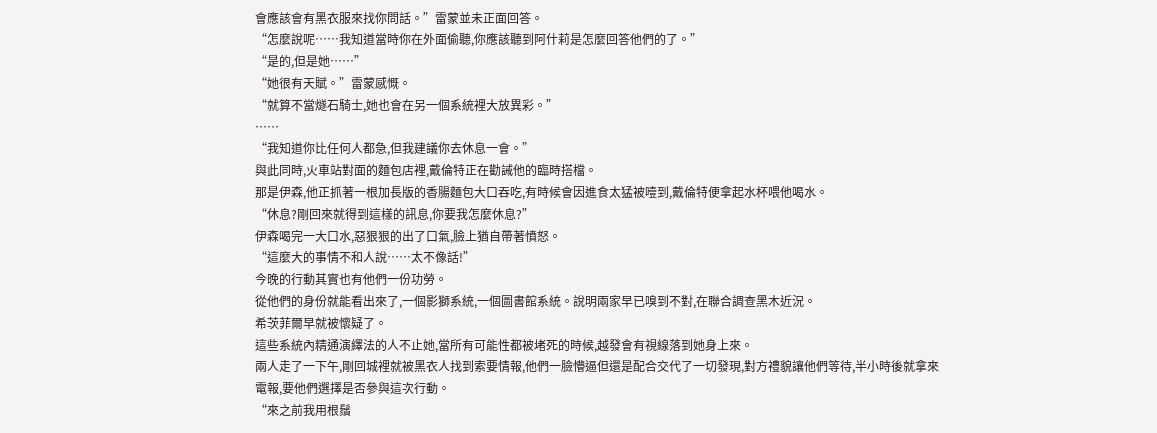會應該會有黑衣服來找你問話。”雷蒙並未正面回答。
“怎麼說呢……我知道當時你在外面偷聽,你應該聽到阿什莉是怎麼回答他們的了。”
“是的,但是她……”
“她很有天賦。”雷蒙感慨。
“就算不當燧石騎士,她也會在另一個系統裡大放異彩。”
……
“我知道你比任何人都急,但我建議你去休息一會。”
與此同時,火車站對面的麵包店裡,戴倫特正在勸誡他的臨時搭檔。
那是伊森,他正抓著一根加長版的香腸麵包大口吞吃,有時候會因進食太猛被噎到,戴倫特便拿起水杯喂他喝水。
“休息?剛回來就得到這樣的訊息,你要我怎麼休息?”
伊森喝完一大口水,惡狠狠的出了口氣,臉上猶自帶著憤怒。
“這麼大的事情不和人說……太不像話!”
今晚的行動其實也有他們一份功勞。
從他們的身份就能看出來了,一個影獅系統,一個圖書館系統。說明兩家早已嗅到不對,在聯合調查黑木近況。
希茨菲爾早就被懷疑了。
這些系統內精通演繹法的人不止她,當所有可能性都被堵死的時候,越發會有視線落到她身上來。
兩人走了一下午,剛回城裡就被黑衣人找到索要情報,他們一臉懵逼但還是配合交代了一切發現,對方禮貌讓他們等待,半小時後就拿來電報,要他們選擇是否參與這次行動。
“來之前我用根鬚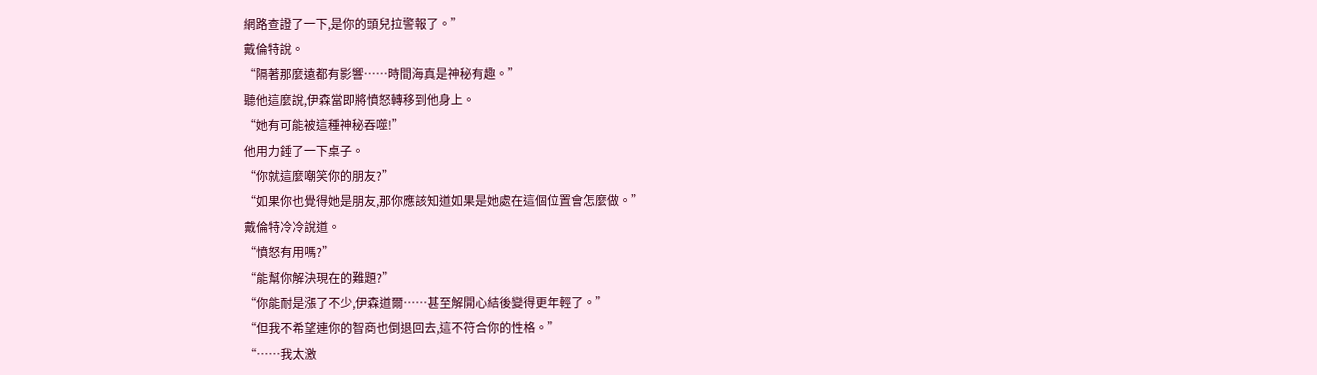網路查證了一下,是你的頭兒拉警報了。”
戴倫特說。
“隔著那麼遠都有影響……時間海真是神秘有趣。”
聽他這麼說,伊森當即將憤怒轉移到他身上。
“她有可能被這種神秘吞噬!”
他用力錘了一下桌子。
“你就這麼嘲笑你的朋友?”
“如果你也覺得她是朋友,那你應該知道如果是她處在這個位置會怎麼做。”
戴倫特冷冷說道。
“憤怒有用嗎?”
“能幫你解決現在的難題?”
“你能耐是漲了不少,伊森道爾……甚至解開心結後變得更年輕了。”
“但我不希望連你的智商也倒退回去,這不符合你的性格。”
“……我太激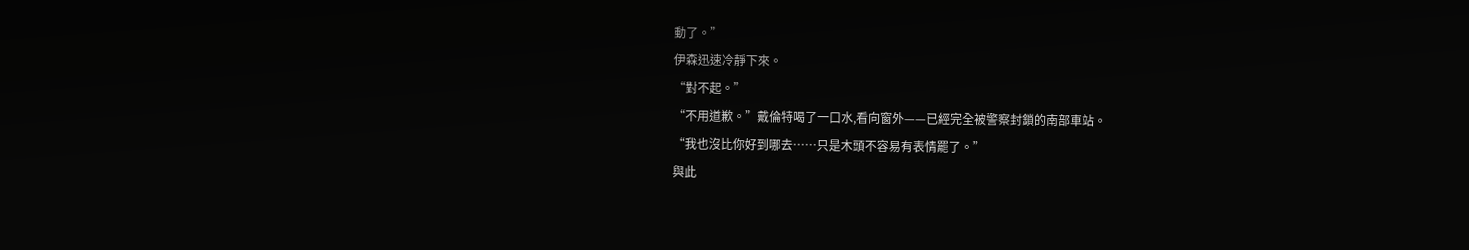動了。”
伊森迅速冷靜下來。
“對不起。”
“不用道歉。”戴倫特喝了一口水,看向窗外——已經完全被警察封鎖的南部車站。
“我也沒比你好到哪去……只是木頭不容易有表情罷了。”
與此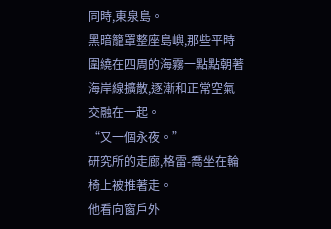同時,東泉島。
黑暗籠罩整座島嶼,那些平時圍繞在四周的海霧一點點朝著海岸線擴散,逐漸和正常空氣交融在一起。
“又一個永夜。”
研究所的走廊,格雷-喬坐在輪椅上被推著走。
他看向窗戶外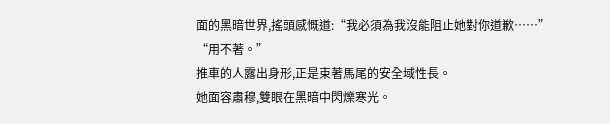面的黑暗世界,搖頭感慨道:“我必須為我沒能阻止她對你道歉……”
“用不著。”
推車的人露出身形,正是束著馬尾的安全域性長。
她面容肅穆,雙眼在黑暗中閃爍寒光。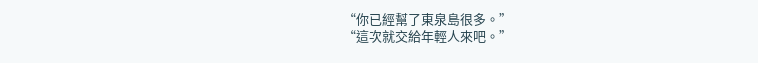“你已經幫了東泉島很多。”
“這次就交給年輕人來吧。”